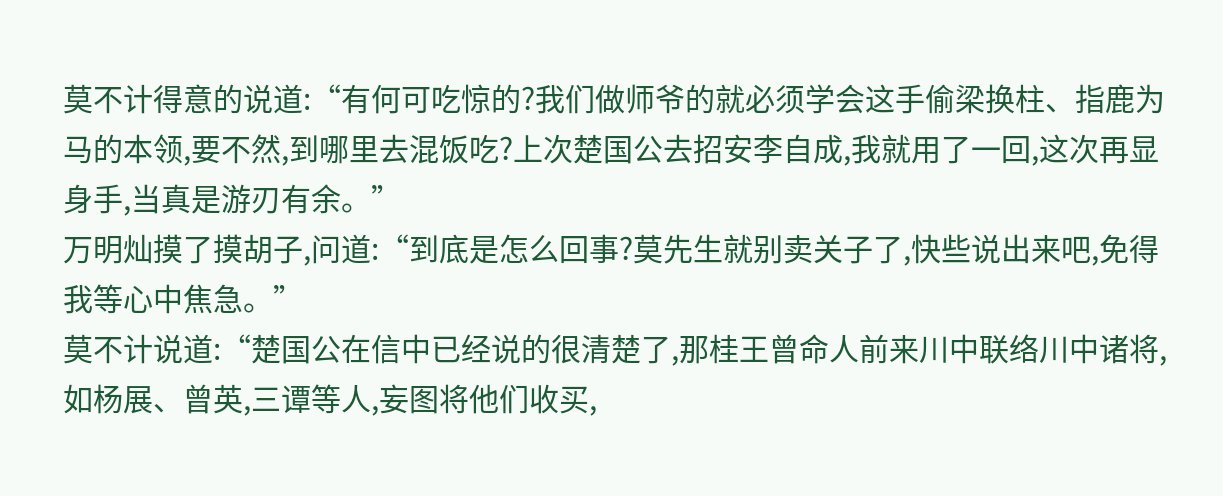莫不计得意的说道:“有何可吃惊的?我们做师爷的就必须学会这手偷梁换柱、指鹿为马的本领,要不然,到哪里去混饭吃?上次楚国公去招安李自成,我就用了一回,这次再显身手,当真是游刃有余。”
万明灿摸了摸胡子,问道:“到底是怎么回事?莫先生就别卖关子了,快些说出来吧,免得我等心中焦急。”
莫不计说道:“楚国公在信中已经说的很清楚了,那桂王曾命人前来川中联络川中诸将,如杨展、曾英,三谭等人,妄图将他们收买,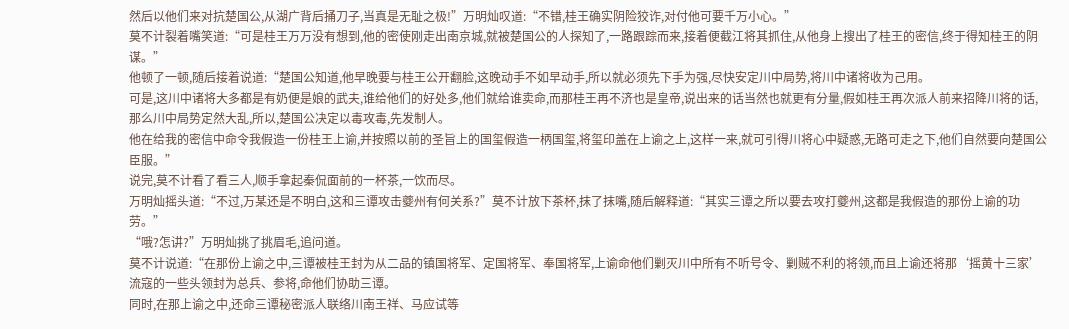然后以他们来对抗楚国公,从湖广背后捅刀子,当真是无耻之极!”万明灿叹道:“不错,桂王确实阴险狡诈,对付他可要千万小心。”
莫不计裂着嘴笑道:“可是桂王万万没有想到,他的密使刚走出南京城,就被楚国公的人探知了,一路跟踪而来,接着便截江将其抓住,从他身上搜出了桂王的密信,终于得知桂王的阴谋。”
他顿了一顿,随后接着说道:“楚国公知道,他早晚要与桂王公开翻脸,这晚动手不如早动手,所以就必须先下手为强,尽快安定川中局势,将川中诸将收为己用。
可是,这川中诸将大多都是有奶便是娘的武夫,谁给他们的好处多,他们就给谁卖命,而那桂王再不济也是皇帝,说出来的话当然也就更有分量,假如桂王再次派人前来招降川将的话,那么川中局势定然大乱,所以,楚国公决定以毒攻毒,先发制人。
他在给我的密信中命令我假造一份桂王上谕,并按照以前的圣旨上的国玺假造一柄国玺,将玺印盖在上谕之上,这样一来,就可引得川将心中疑惑,无路可走之下,他们自然要向楚国公臣服。”
说完,莫不计看了看三人,顺手拿起秦侃面前的一杯茶,一饮而尽。
万明灿摇头道:“不过,万某还是不明白,这和三谭攻击夔州有何关系?”莫不计放下茶杯,抹了抹嘴,随后解释道:“其实三谭之所以要去攻打夔州,这都是我假造的那份上谕的功劳。”
“哦?怎讲?”万明灿挑了挑眉毛,追问道。
莫不计说道:“在那份上谕之中,三谭被桂王封为从二品的镇国将军、定国将军、奉国将军,上谕命他们剿灭川中所有不听号令、剿贼不利的将领,而且上谕还将那‘摇黄十三家’流寇的一些头领封为总兵、参将,命他们协助三谭。
同时,在那上谕之中,还命三谭秘密派人联络川南王祥、马应试等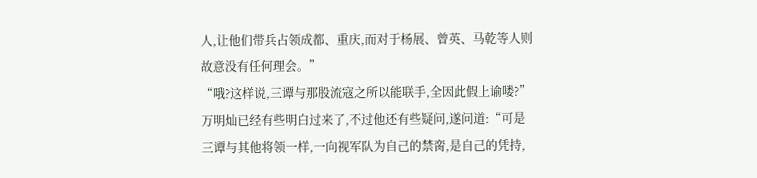人,让他们带兵占领成都、重庆,而对于杨展、曾英、马乾等人则故意没有任何理会。”
“哦?这样说,三谭与那股流寇之所以能联手,全因此假上谕喽?”万明灿已经有些明白过来了,不过他还有些疑问,遂问道:“可是三谭与其他将领一样,一向视军队为自己的禁脔,是自己的凭持,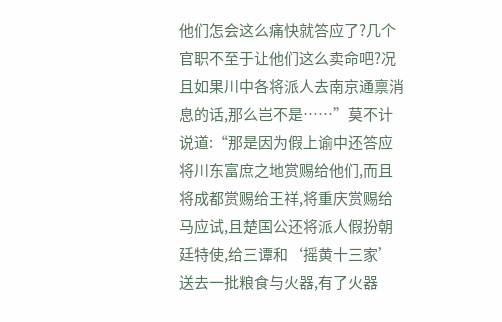他们怎会这么痛快就答应了?几个官职不至于让他们这么卖命吧?况且如果川中各将派人去南京通禀消息的话,那么岂不是……”莫不计说道:“那是因为假上谕中还答应将川东富庶之地赏赐给他们,而且将成都赏赐给王祥,将重庆赏赐给马应试,且楚国公还将派人假扮朝廷特使,给三谭和‘摇黄十三家’送去一批粮食与火器,有了火器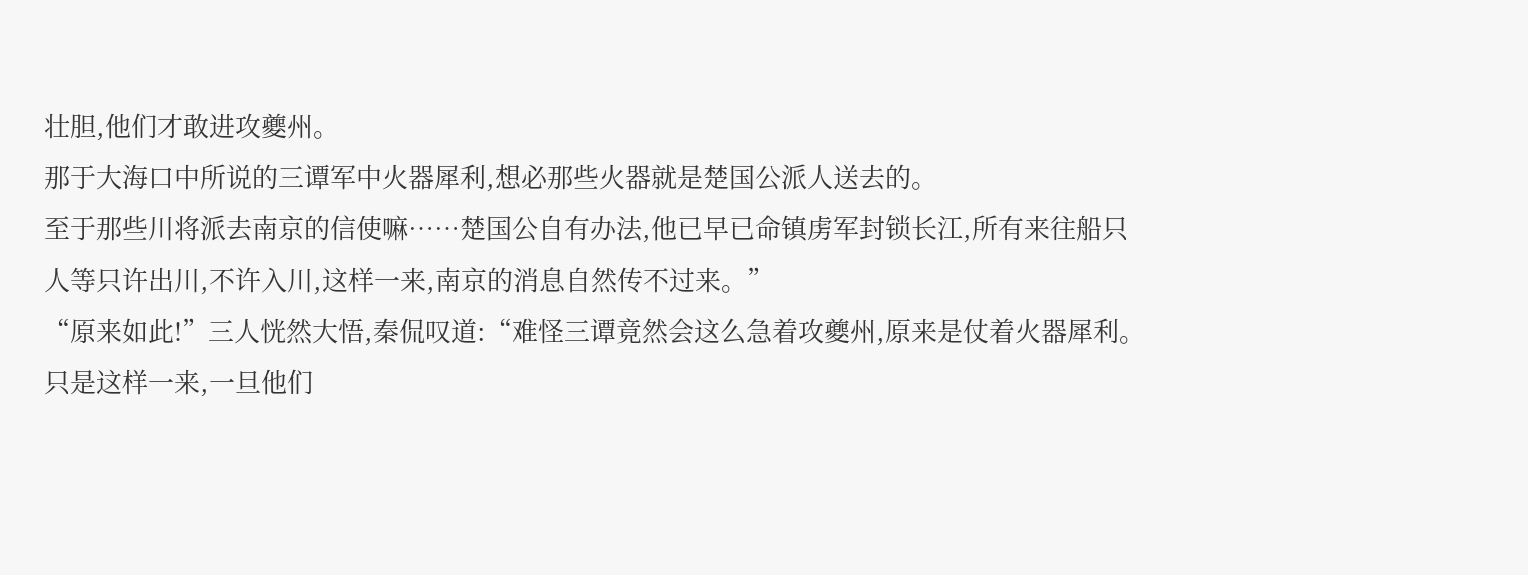壮胆,他们才敢进攻夔州。
那于大海口中所说的三谭军中火器犀利,想必那些火器就是楚国公派人送去的。
至于那些川将派去南京的信使嘛……楚国公自有办法,他已早已命镇虏军封锁长江,所有来往船只人等只许出川,不许入川,这样一来,南京的消息自然传不过来。”
“原来如此!”三人恍然大悟,秦侃叹道:“难怪三谭竟然会这么急着攻夔州,原来是仗着火器犀利。
只是这样一来,一旦他们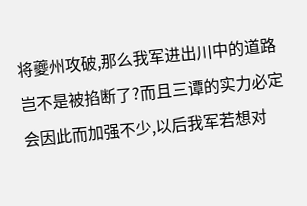将夔州攻破,那么我军进出川中的道路岂不是被掐断了?而且三谭的实力必定会因此而加强不少,以后我军若想对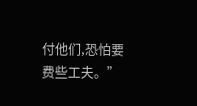付他们,恐怕要费些工夫。”